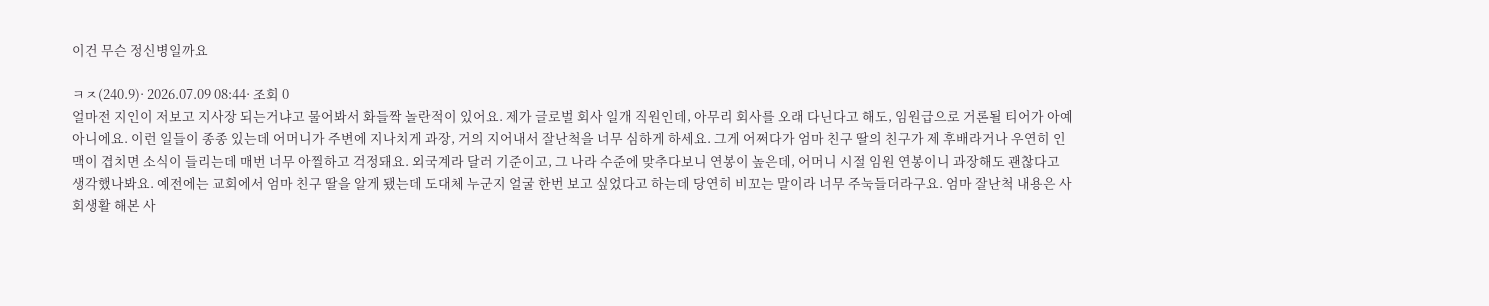이건 무슨 정신병일까요

ㅋㅈ(240.9)· 2026.07.09 08:44· 조회 0
얼마전 지인이 저보고 지사장 되는거냐고 물어봐서 화들짝 놀란적이 있어요. 제가 글로벌 회사 일개 직원인데, 아무리 회사를 오래 다닌다고 해도, 임원급으로 거론될 티어가 아예 아니에요. 이런 일들이 종종 있는데 어머니가 주변에 지나치게 과장, 거의 지어내서 잘난척을 너무 심하게 하세요. 그게 어쩌다가 엄마 친구 딸의 친구가 제 후배라거나 우연히 인맥이 겹치면 소식이 들리는데 매번 너무 아찔하고 걱정돼요. 외국계라 달러 기준이고, 그 나라 수준에 맞추다보니 연봉이 높은데, 어머니 시절 임원 연봉이니 과장해도 괜찮다고 생각했나봐요. 예전에는 교회에서 엄마 친구 딸을 알게 됐는데 도대체 누군지 얼굴 한번 보고 싶었다고 하는데 당연히 비꼬는 말이라 너무 주눅들더라구요. 엄마 잘난척 내용은 사회생활 해본 사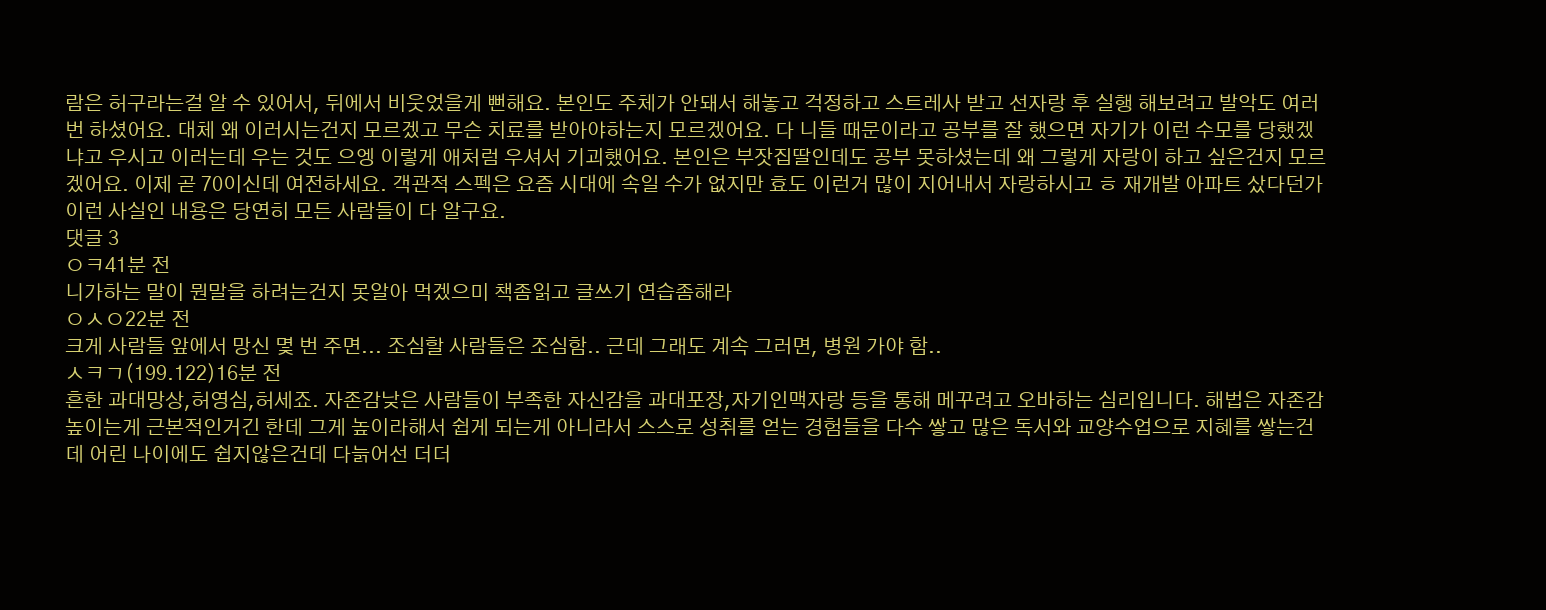람은 허구라는걸 알 수 있어서, 뒤에서 비웃었을게 뻔해요. 본인도 주체가 안돼서 해놓고 걱정하고 스트레사 받고 선자랑 후 실행 해보려고 발악도 여러번 하셨어요. 대체 왜 이러시는건지 모르겠고 무슨 치료를 받아야하는지 모르겠어요. 다 니들 때문이라고 공부를 잘 했으면 자기가 이런 수모를 당했겠냐고 우시고 이러는데 우는 것도 으엥 이렇게 애처럼 우셔서 기괴했어요. 본인은 부잣집딸인데도 공부 못하셨는데 왜 그렇게 자랑이 하고 싶은건지 모르겠어요. 이제 곧 70이신데 여전하세요. 객관적 스펙은 요즘 시대에 속일 수가 없지만 효도 이런거 많이 지어내서 자랑하시고 ㅎ 재개발 아파트 샀다던가 이런 사실인 내용은 당연히 모든 사람들이 다 알구요.
댓글 3
ㅇㅋ41분 전
니가하는 말이 뭔말을 하려는건지 못알아 먹겠으미 책좀읽고 글쓰기 연습좀해라
ㅇㅅㅇ22분 전
크게 사람들 앞에서 망신 몇 번 주면... 조심할 사람들은 조심함.. 근데 그래도 계속 그러면, 병원 가야 함..
ㅅㅋㄱ(199.122)16분 전
흔한 과대망상,허영심,허세죠. 자존감낮은 사람들이 부족한 자신감을 과대포장,자기인맥자랑 등을 통해 메꾸려고 오바하는 심리입니다. 해법은 자존감높이는게 근본적인거긴 한데 그게 높이라해서 쉽게 되는게 아니라서 스스로 성취를 얻는 경험들을 다수 쌓고 많은 독서와 교양수업으로 지혜를 쌓는건데 어린 나이에도 쉽지않은건데 다늙어선 더더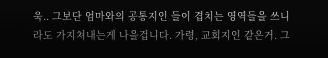욱.. 그보단 엄마와의 공통지인 들이 겹치는 영역들을 쓰니라도 가지쳐내는게 나을겁니다. 가령, 교회지인 같은거. 그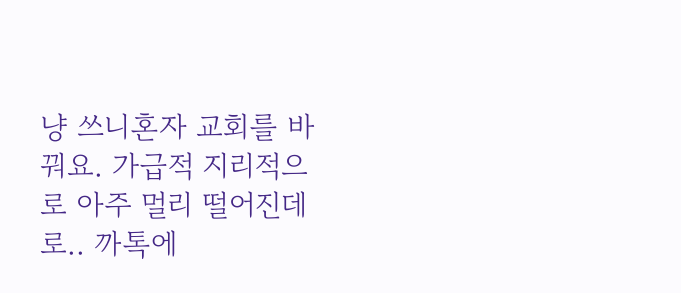냥 쓰니혼자 교회를 바꿔요. 가급적 지리적으로 아주 멀리 떨어진데로.. 까톡에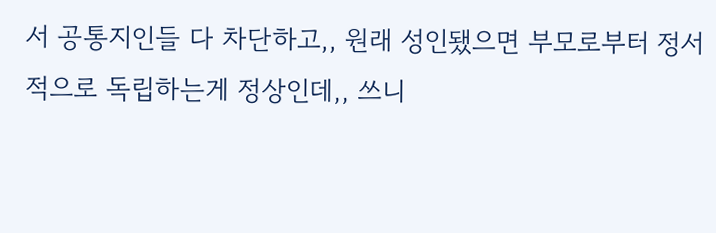서 공통지인들 다 차단하고,, 원래 성인됐으면 부모로부터 정서적으로 독립하는게 정상인데,, 쓰니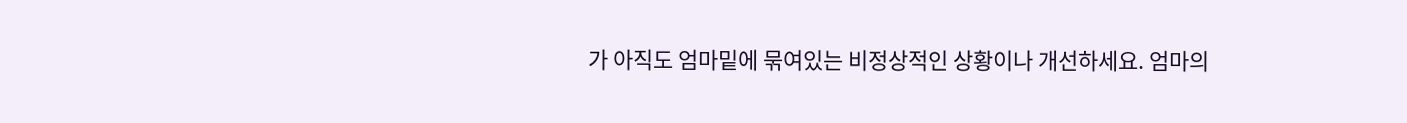가 아직도 엄마밑에 묶여있는 비정상적인 상황이나 개선하세요. 엄마의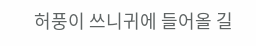허풍이 쓰니귀에 들어올 길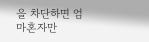을 차단하면 엄마혼자만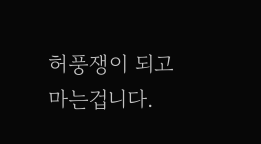허풍쟁이 되고 마는겁니다.